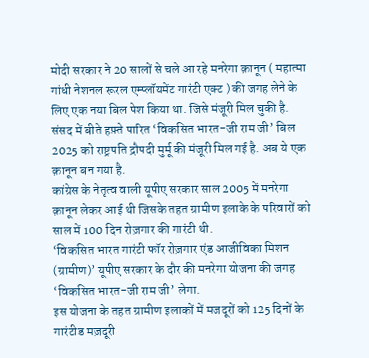मोदी सरकार ने 20 सालों से चले आ रहे मनरेगा क़ानून ( महात्मा गांधी नेशनल रूरल एम्प्लॉयमेंट गारंटी एक्ट ) की जगह लेने के लिए एक नया बिल पेश किया था. जिसे मंजूरी मिल चुकी है.
संसद में बीते हफ़्ते पारित ‘विकसित भारत-जी राम जी’ बिल 2025 को राष्ट्रपति द्रौपदी मुर्मू की मंजूरी मिल गई है. अब ये एक क़ानून बन गया है.
कांग्रेस के नेतृत्व वाली यूपीए सरकार साल 2005 में मनरेगा क़ानून लेकर आई थी जिसके तहत ग्रामीण इलाके के परिवारों को साल में 100 दिन रोज़गार की गारंटी थी.
‘विकसित भारत गारंटी फॉर रोज़गार एंड आजीविका मिशन (ग्रामीण)’ यूपीए सरकार के दौर की मनरेगा योजना की जगह ‘विकसित भारत-जी राम जी’ लेगा.
इस योजना के तहत ग्रामीण इलाकों में मजदूरों को 125 दिनों के गारंटीड मज़दूरी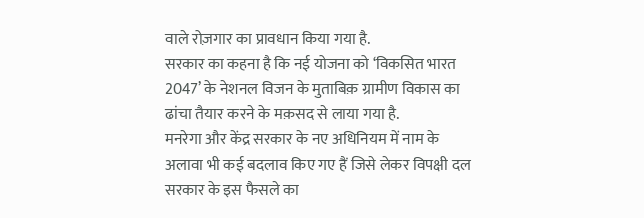वाले रोज़गार का प्रावधान किया गया है.
सरकार का कहना है कि नई योजना को ‘विकसित भारत 2047’ के नेशनल विजन के मुताबिक़ ग्रामीण विकास का ढांचा तैयार करने के मक़सद से लाया गया है.
मनरेगा और केंद्र सरकार के नए अधिनियम में नाम के अलावा भी कई बदलाव किए गए हैं जिसे लेकर विपक्षी दल सरकार के इस फैसले का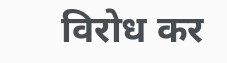विरोध कर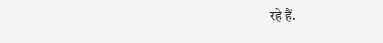रहे हैं.